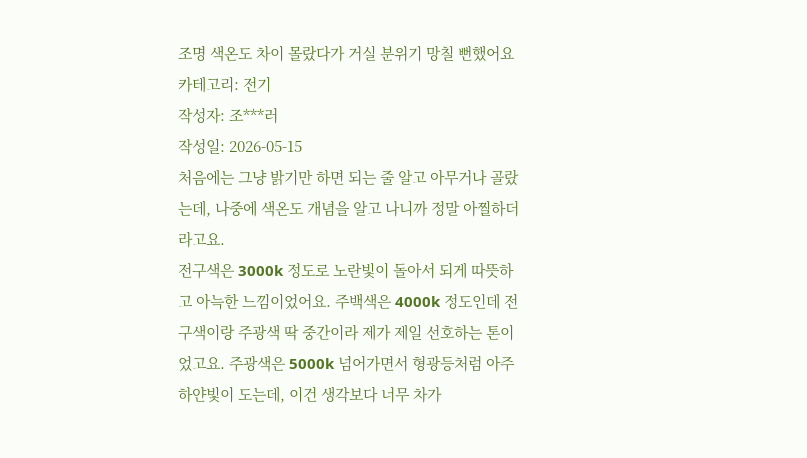조명 색온도 차이 몰랐다가 거실 분위기 망칠 뻔했어요
카테고리: 전기
작성자: 조***러
작성일: 2026-05-15
처음에는 그냥 밝기만 하면 되는 줄 알고 아무거나 골랐는데, 나중에 색온도 개념을 알고 나니까 정말 아찔하더라고요.
전구색은 3000k 정도로 노란빛이 돌아서 되게 따뜻하고 아늑한 느낌이었어요. 주백색은 4000k 정도인데 전구색이랑 주광색 딱 중간이라 제가 제일 선호하는 톤이었고요. 주광색은 5000k 넘어가면서 형광등처럼 아주 하얀빛이 도는데, 이건 생각보다 너무 차가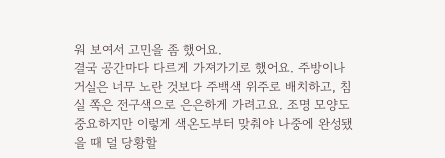워 보여서 고민을 좀 했어요.
결국 공간마다 다르게 가져가기로 했어요. 주방이나 거실은 너무 노란 것보다 주백색 위주로 배치하고, 침실 쪽은 전구색으로 은은하게 가려고요. 조명 모양도 중요하지만 이렇게 색온도부터 맞춰야 나중에 완성됐을 때 덜 당황할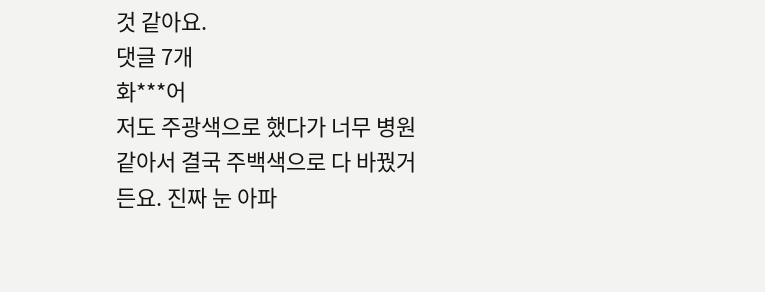것 같아요.
댓글 7개
화***어
저도 주광색으로 했다가 너무 병원 같아서 결국 주백색으로 다 바꿨거든요. 진짜 눈 아파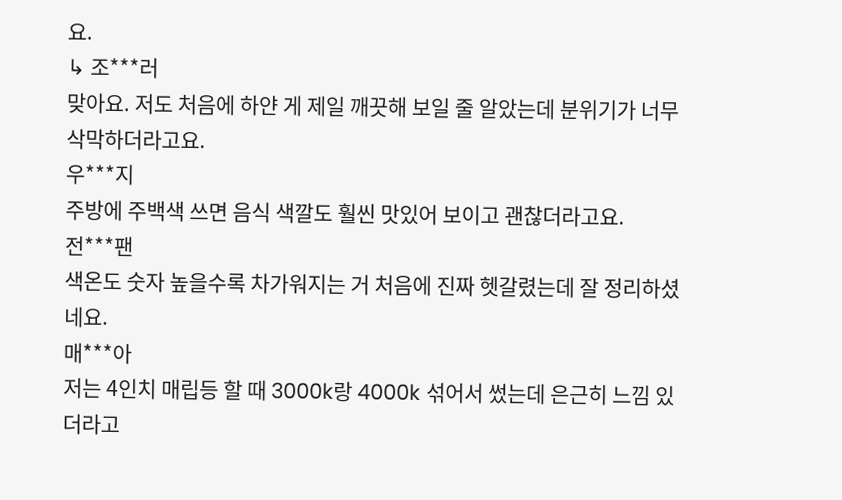요.
↳ 조***러
맞아요. 저도 처음에 하얀 게 제일 깨끗해 보일 줄 알았는데 분위기가 너무 삭막하더라고요.
우***지
주방에 주백색 쓰면 음식 색깔도 훨씬 맛있어 보이고 괜찮더라고요.
전***팬
색온도 숫자 높을수록 차가워지는 거 처음에 진짜 헷갈렸는데 잘 정리하셨네요.
매***아
저는 4인치 매립등 할 때 3000k랑 4000k 섞어서 썼는데 은근히 느낌 있더라고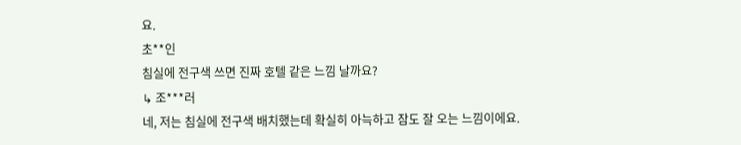요.
초**인
침실에 전구색 쓰면 진짜 호텔 같은 느낌 날까요?
↳ 조***러
네, 저는 침실에 전구색 배치했는데 확실히 아늑하고 잠도 잘 오는 느낌이에요.